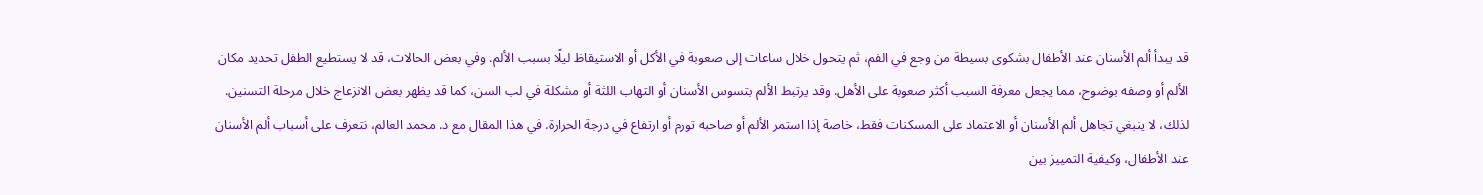قد يبدأ ألم الأسنان عند الأطفال بشكوى بسيطة من وجع في الفم، ثم يتحول خلال ساعات إلى صعوبة في الأكل أو الاستيقاظ ليلًا بسبب الألم. وفي بعض الحالات، قد لا يستطيع الطفل تحديد مكان الألم أو وصفه بوضوح، مما يجعل معرفة السبب أكثر صعوبة على الأهل. وقد يرتبط الألم بتسوس الأسنان أو التهاب اللثة أو مشكلة في لب السن، كما قد يظهر بعض الانزعاج خلال مرحلة التسنين.
لذلك، لا ينبغي تجاهل ألم الأسنان أو الاعتماد على المسكنات فقط، خاصة إذا استمر الألم أو صاحبه تورم أو ارتفاع في درجة الحرارة. في هذا المقال مع د. محمد العالم، نتعرف على أسباب ألم الأسنان عند الأطفال، وكيفية التمييز بين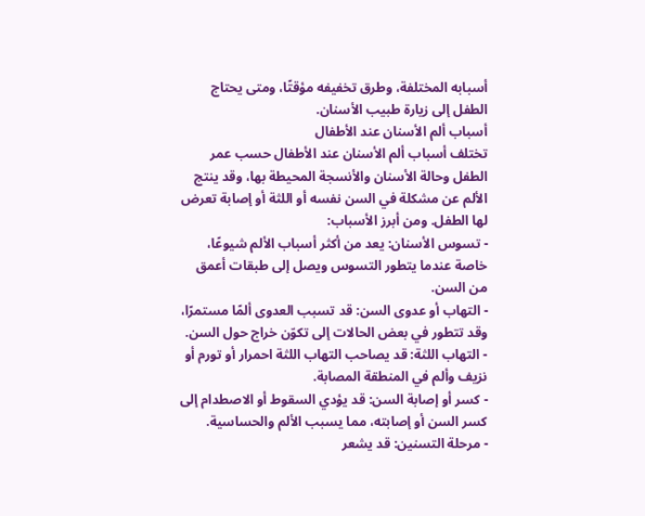أسبابه المختلفة، وطرق تخفيفه مؤقتًا، ومتى يحتاج الطفل إلى زيارة طبيب الأسنان.
أسباب ألم الأسنان عند الأطفال
تختلف أسباب ألم الأسنان عند الأطفال حسب عمر الطفل وحالة الأسنان والأنسجة المحيطة بها، وقد ينتج الألم عن مشكلة في السن نفسه أو اللثة أو إصابة تعرض لها الطفل. ومن أبرز الأسباب:
- تسوس الأسنان: يعد من أكثر أسباب الألم شيوعًا، خاصة عندما يتطور التسوس ويصل إلى طبقات أعمق من السن.
- التهاب أو عدوى السن: قد تسبب العدوى ألمًا مستمرًا، وقد تتطور في بعض الحالات إلى تكوّن خراج حول السن.
- التهاب اللثة: قد يصاحب التهاب اللثة احمرار أو تورم أو نزيف وألم في المنطقة المصابة.
- كسر أو إصابة السن: قد يؤدي السقوط أو الاصطدام إلى كسر السن أو إصابته، مما يسبب الألم والحساسية.
- مرحلة التسنين: قد يشعر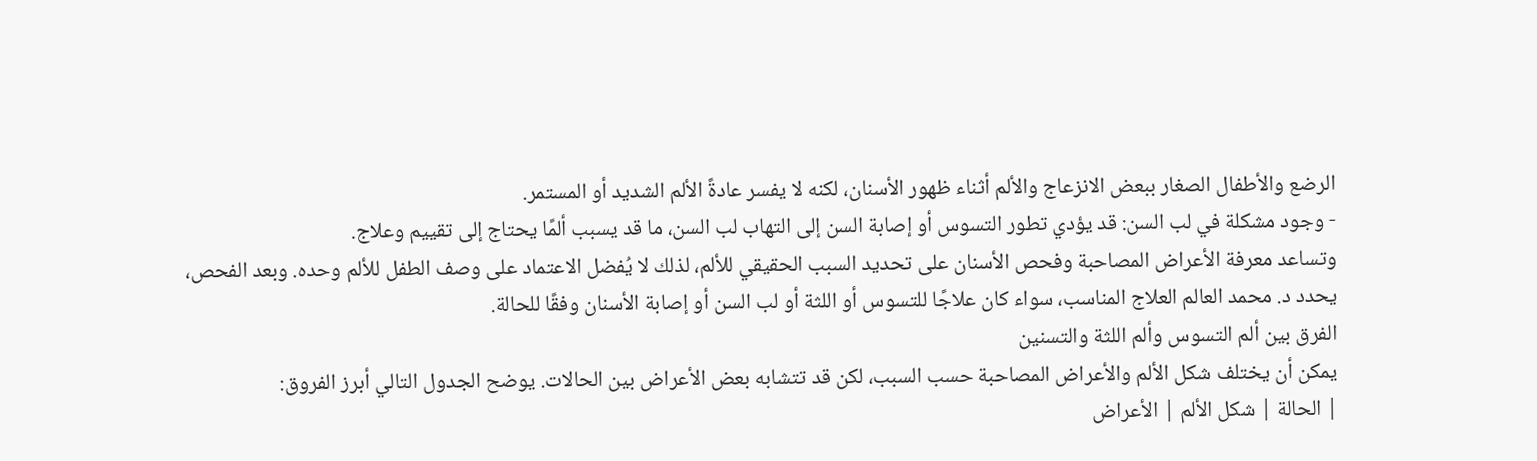الرضع والأطفال الصغار ببعض الانزعاج والألم أثناء ظهور الأسنان، لكنه لا يفسر عادةً الألم الشديد أو المستمر.
- وجود مشكلة في لب السن: قد يؤدي تطور التسوس أو إصابة السن إلى التهاب لب السن، ما قد يسبب ألمًا يحتاج إلى تقييم وعلاج.
وتساعد معرفة الأعراض المصاحبة وفحص الأسنان على تحديد السبب الحقيقي للألم، لذلك لا يُفضل الاعتماد على وصف الطفل للألم وحده. وبعد الفحص، يحدد د. محمد العالم العلاج المناسب، سواء كان علاجًا للتسوس أو اللثة أو لب السن أو إصابة الأسنان وفقًا للحالة.
الفرق بين ألم التسوس وألم اللثة والتسنين
يمكن أن يختلف شكل الألم والأعراض المصاحبة حسب السبب، لكن قد تتشابه بعض الأعراض بين الحالات. يوضح الجدول التالي أبرز الفروق:
| الحالة | شكل الألم | الأعراض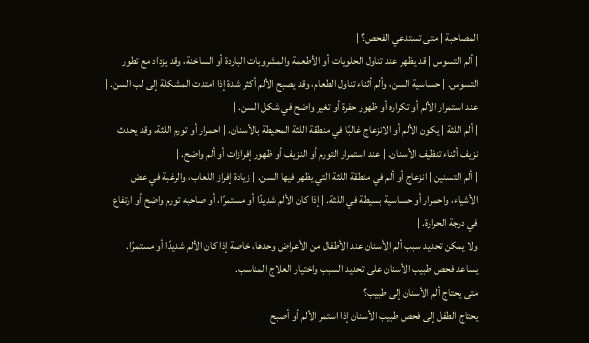المصاحبة | متى تستدعي الفحص؟ |
| ألم التسوس | قد يظهر عند تناول الحلويات أو الأطعمة والمشروبات الباردة أو الساخنة، وقد يزداد مع تطور التسوس. | حساسية السن، وألم أثناء تناول الطعام، وقد يصبح الألم أكثر شدة إذا امتدت المشكلة إلى لب السن. | عند استمرار الألم أو تكراره أو ظهور حفرة أو تغير واضح في شكل السن. |
| ألم اللثة | يكون الألم أو الانزعاج غالبًا في منطقة اللثة المحيطة بالأسنان. | احمرار أو تورم اللثة، وقد يحدث نزيف أثناء تنظيف الأسنان. | عند استمرار التورم أو النزيف أو ظهور إفرازات أو ألم واضح. |
| ألم التسنين | انزعاج أو ألم في منطقة اللثة التي يظهر فيها السن. | زيادة إفراز اللعاب، والرغبة في عض الأشياء، واحمرار أو حساسية بسيطة في اللثة. | إذا كان الألم شديدًا أو مستمرًا، أو صاحبه تورم واضح أو ارتفاع في درجة الحرارة. |
ولا يمكن تحديد سبب ألم الأسنان عند الأطفال من الأعراض وحدها، خاصة إذا كان الألم شديدًا أو مستمرًا. يساعد فحص طبيب الأسنان على تحديد السبب واختيار العلاج المناسب.
متى يحتاج ألم الأسنان إلى طبيب؟
يحتاج الطفل إلى فحص طبيب الأسنان إذا استمر الألم أو أصبح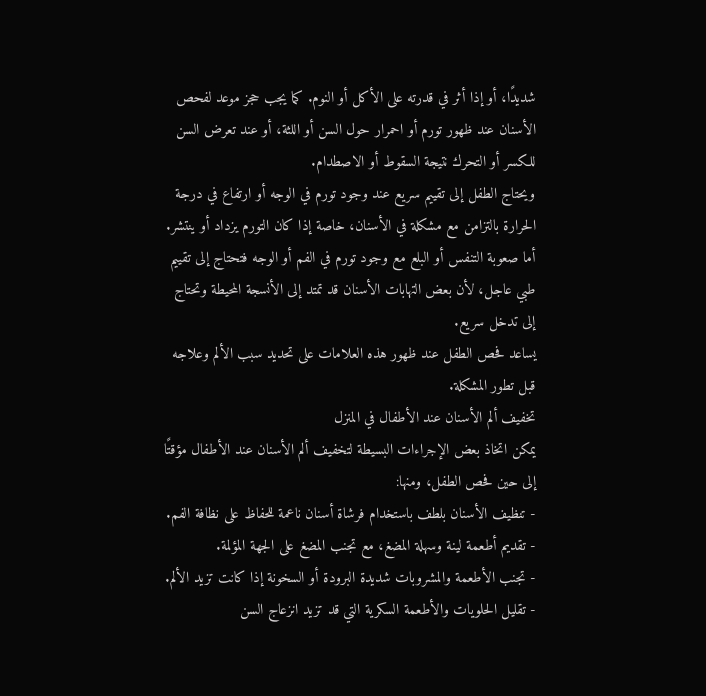شديدًا، أو إذا أثر في قدرته على الأكل أو النوم. كما يجب حجز موعد لفحص الأسنان عند ظهور تورم أو احمرار حول السن أو اللثة، أو عند تعرض السن للكسر أو التحرك نتيجة السقوط أو الاصطدام.
ويحتاج الطفل إلى تقييم سريع عند وجود تورم في الوجه أو ارتفاع في درجة الحرارة بالتزامن مع مشكلة في الأسنان، خاصة إذا كان التورم يزداد أو ينتشر. أما صعوبة التنفس أو البلع مع وجود تورم في الفم أو الوجه فتحتاج إلى تقييم طبي عاجل، لأن بعض التهابات الأسنان قد تمتد إلى الأنسجة المحيطة وتحتاج إلى تدخل سريع.
يساعد فحص الطفل عند ظهور هذه العلامات على تحديد سبب الألم وعلاجه قبل تطور المشكلة.
تخفيف ألم الأسنان عند الأطفال في المنزل
يمكن اتخاذ بعض الإجراءات البسيطة لتخفيف ألم الأسنان عند الأطفال مؤقتًا إلى حين فحص الطفل، ومنها:
- تنظيف الأسنان بلطف باستخدام فرشاة أسنان ناعمة للحفاظ على نظافة الفم.
- تقديم أطعمة لينة وسهلة المضغ، مع تجنب المضغ على الجهة المؤلمة.
- تجنب الأطعمة والمشروبات شديدة البرودة أو السخونة إذا كانت تزيد الألم.
- تقليل الحلويات والأطعمة السكرية التي قد تزيد انزعاج السن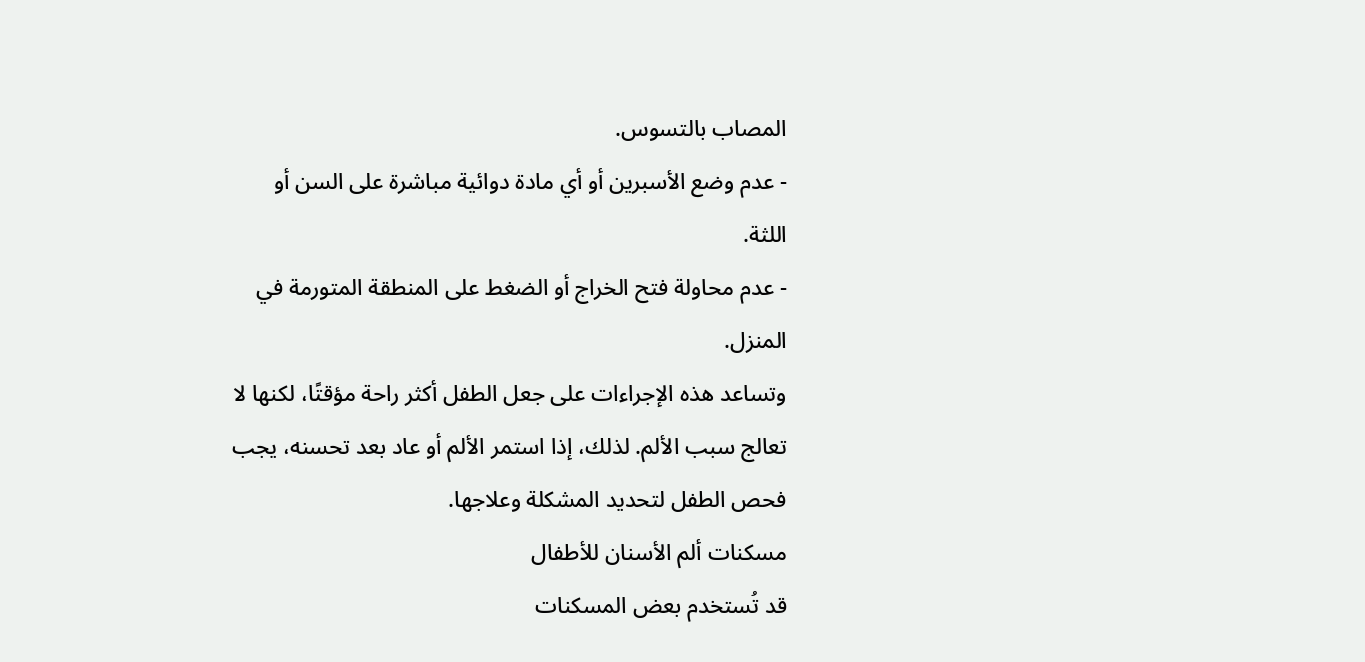المصاب بالتسوس.
- عدم وضع الأسبرين أو أي مادة دوائية مباشرة على السن أو اللثة.
- عدم محاولة فتح الخراج أو الضغط على المنطقة المتورمة في المنزل.
وتساعد هذه الإجراءات على جعل الطفل أكثر راحة مؤقتًا، لكنها لا تعالج سبب الألم. لذلك، إذا استمر الألم أو عاد بعد تحسنه، يجب فحص الطفل لتحديد المشكلة وعلاجها.
مسكنات ألم الأسنان للأطفال
قد تُستخدم بعض المسكنات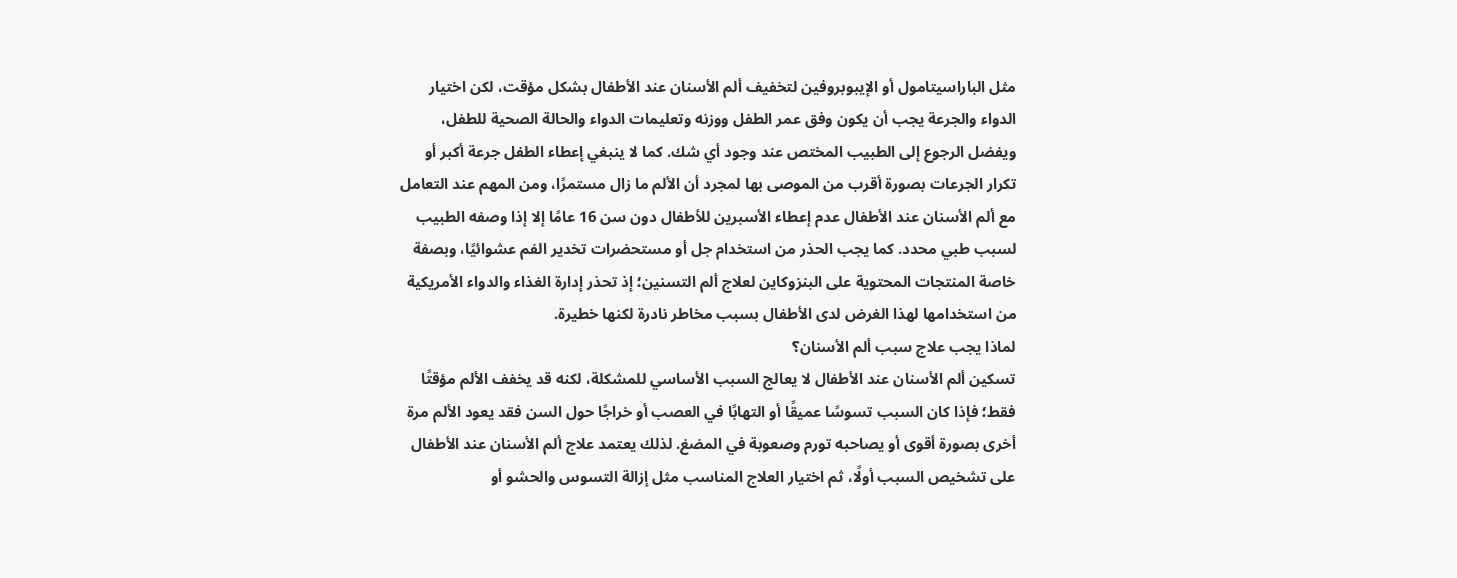مثل الباراسيتامول أو الإيبوبروفين لتخفيف ألم الأسنان عند الأطفال بشكل مؤقت، لكن اختيار الدواء والجرعة يجب أن يكون وفق عمر الطفل ووزنه وتعليمات الدواء والحالة الصحية للطفل، ويفضل الرجوع إلى الطبيب المختص عند وجود أي شك. كما لا ينبغي إعطاء الطفل جرعة أكبر أو تكرار الجرعات بصورة أقرب من الموصى بها لمجرد أن الألم ما زال مستمرًا، ومن المهم عند التعامل مع ألم الأسنان عند الأطفال عدم إعطاء الأسبرين للأطفال دون سن 16 عامًا إلا إذا وصفه الطبيب لسبب طبي محدد. كما يجب الحذر من استخدام جل أو مستحضرات تخدير الفم عشوائيًا، وبصفة خاصة المنتجات المحتوية على البنزوكاين لعلاج ألم التسنين؛ إذ تحذر إدارة الغذاء والدواء الأمريكية من استخدامها لهذا الغرض لدى الأطفال بسبب مخاطر نادرة لكنها خطيرة.
لماذا يجب علاج سبب ألم الأسنان؟
تسكين ألم الأسنان عند الأطفال لا يعالج السبب الأساسي للمشكلة، لكنه قد يخفف الألم مؤقتًا فقط؛ فإذا كان السبب تسوسًا عميقًا أو التهابًا في العصب أو خراجًا حول السن فقد يعود الألم مرة أخرى بصورة أقوى أو يصاحبه تورم وصعوبة في المضغ. لذلك يعتمد علاج ألم الأسنان عند الأطفال على تشخيص السبب أولًا، ثم اختيار العلاج المناسب مثل إزالة التسوس والحشو أو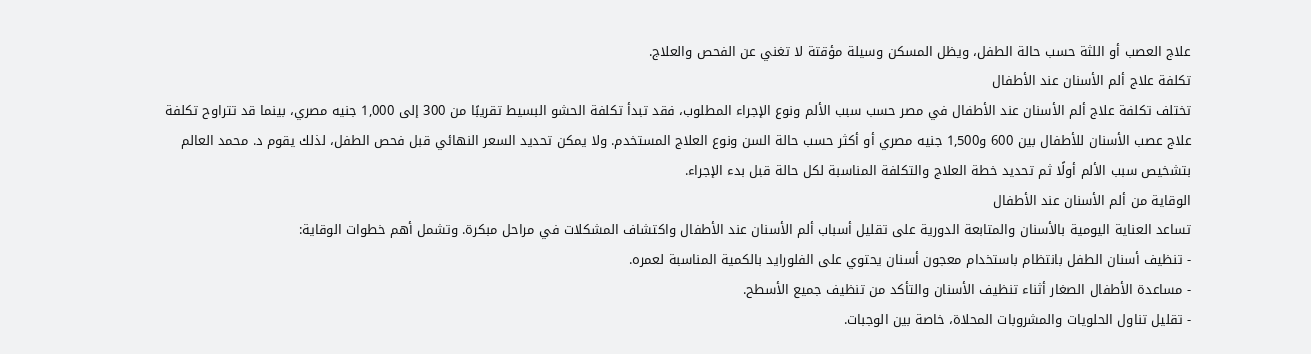علاج العصب أو اللثة حسب حالة الطفل، ويظل المسكن وسيلة مؤقتة لا تغني عن الفحص والعلاج.
تكلفة علاج ألم الأسنان عند الأطفال
تختلف تكلفة علاج ألم الأسنان عند الأطفال في مصر حسب سبب الألم ونوع الإجراء المطلوب، فقد تبدأ تكلفة الحشو البسيط تقريبًا من 300 إلى 1,000 جنيه مصري، بينما قد تتراوح تكلفة علاج عصب الأسنان للأطفال بين 600 و1,500 جنيه مصري أو أكثر حسب حالة السن ونوع العلاج المستخدم. ولا يمكن تحديد السعر النهائي قبل فحص الطفل، لذلك يقوم د. محمد العالم بتشخيص سبب الألم أولًا ثم تحديد خطة العلاج والتكلفة المناسبة لكل حالة قبل بدء الإجراء.
الوقاية من ألم الأسنان عند الأطفال
تساعد العناية اليومية بالأسنان والمتابعة الدورية على تقليل أسباب ألم الأسنان عند الأطفال واكتشاف المشكلات في مراحل مبكرة. وتشمل أهم خطوات الوقاية:
- تنظيف أسنان الطفل بانتظام باستخدام معجون أسنان يحتوي على الفلورايد بالكمية المناسبة لعمره.
- مساعدة الأطفال الصغار أثناء تنظيف الأسنان والتأكد من تنظيف جميع الأسطح.
- تقليل تناول الحلويات والمشروبات المحلاة، خاصة بين الوجبات.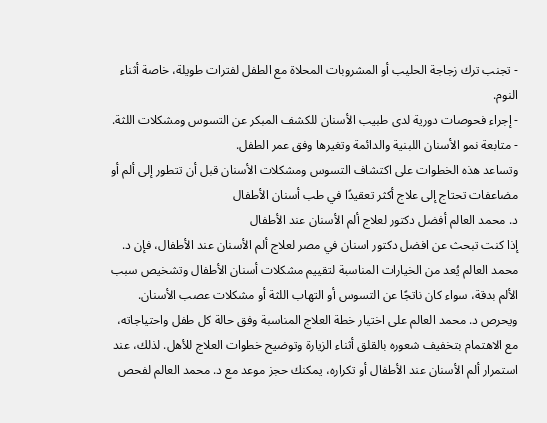- تجنب ترك زجاجة الحليب أو المشروبات المحلاة مع الطفل لفترات طويلة، خاصة أثناء النوم.
- إجراء فحوصات دورية لدى طبيب الأسنان للكشف المبكر عن التسوس ومشكلات اللثة.
- متابعة نمو الأسنان اللبنية والدائمة وتغيرها وفق عمر الطفل.
وتساعد هذه الخطوات على اكتشاف التسوس ومشكلات الأسنان قبل أن تتطور إلى ألم أو مضاعفات تحتاج إلى علاج أكثر تعقيدًا في طب أسنان الأطفال
د. محمد العالم أفضل دكتور لعلاج ألم الأسنان عند الأطفال
إذا كنت تبحث عن افضل دكتور اسنان في مصر لعلاج ألم الأسنان عند الأطفال، فإن د. محمد العالم يُعد من الخيارات المناسبة لتقييم مشكلات أسنان الأطفال وتشخيص سبب الألم بدقة، سواء كان ناتجًا عن التسوس أو التهاب اللثة أو مشكلات عصب الأسنان. ويحرص د. محمد العالم على اختيار خطة العلاج المناسبة وفق حالة كل طفل واحتياجاته، مع الاهتمام بتخفيف شعوره بالقلق أثناء الزيارة وتوضيح خطوات العلاج للأهل. لذلك، عند استمرار ألم الأسنان عند الأطفال أو تكراره، يمكنك حجز موعد مع د. محمد العالم لفحص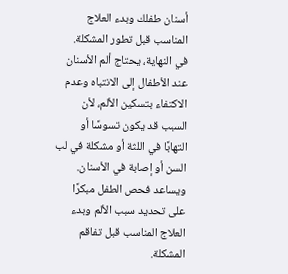أسنان طفلك وبدء العلاج المناسب قبل تطور المشكلة.
في النهاية، يحتاج ألم الأسنان عند الأطفال إلى الانتباه وعدم الاكتفاء بتسكين الألم، لأن السبب قد يكون تسوسًا أو التهابًا في اللثة أو مشكلة في لب السن أو إصابة في الأسنان. ويساعد فحص الطفل مبكرًا على تحديد سبب الألم وبدء العلاج المناسب قبل تفاقم المشكلة.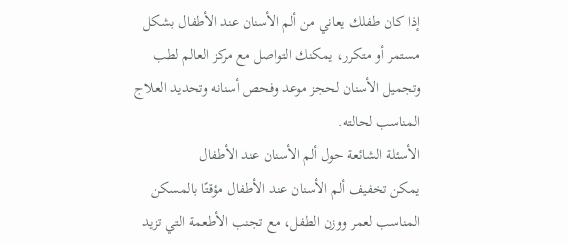إذا كان طفلك يعاني من ألم الأسنان عند الأطفال بشكل مستمر أو متكرر، يمكنك التواصل مع مركز العالم لطب وتجميل الأسنان لحجز موعد وفحص أسنانه وتحديد العلاج المناسب لحالته.
الأسئلة الشائعة حول ألم الأسنان عند الأطفال
يمكن تخفيف ألم الأسنان عند الأطفال مؤقتًا بالمسكن المناسب لعمر ووزن الطفل، مع تجنب الأطعمة التي تزيد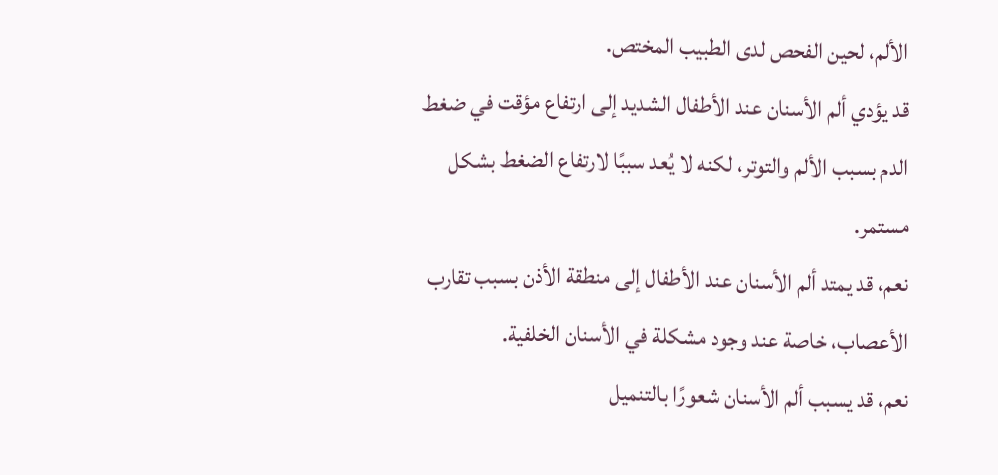الألم، لحين الفحص لدى الطبيب المختص.
قد يؤدي ألم الأسنان عند الأطفال الشديد إلى ارتفاع مؤقت في ضغط الدم بسبب الألم والتوتر، لكنه لا يُعد سببًا لارتفاع الضغط بشكل مستمر.
نعم، قد يمتد ألم الأسنان عند الأطفال إلى منطقة الأذن بسبب تقارب الأعصاب، خاصة عند وجود مشكلة في الأسنان الخلفية.
نعم، قد يسبب ألم الأسنان شعورًا بالتنميل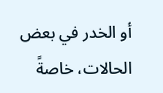أو الخدر في بعض الحالات، خاصةً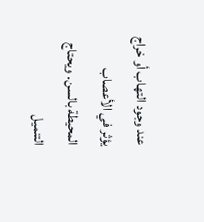عند وجود التهاب أو خراج يؤثر في الأعصاب المحيطة بالسن. ويحتاج التنميل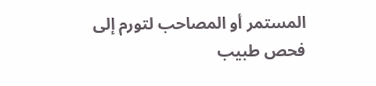المستمر أو المصاحب لتورم إلى فحص طبيب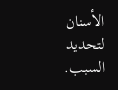الأسنان لتحديد السبب.